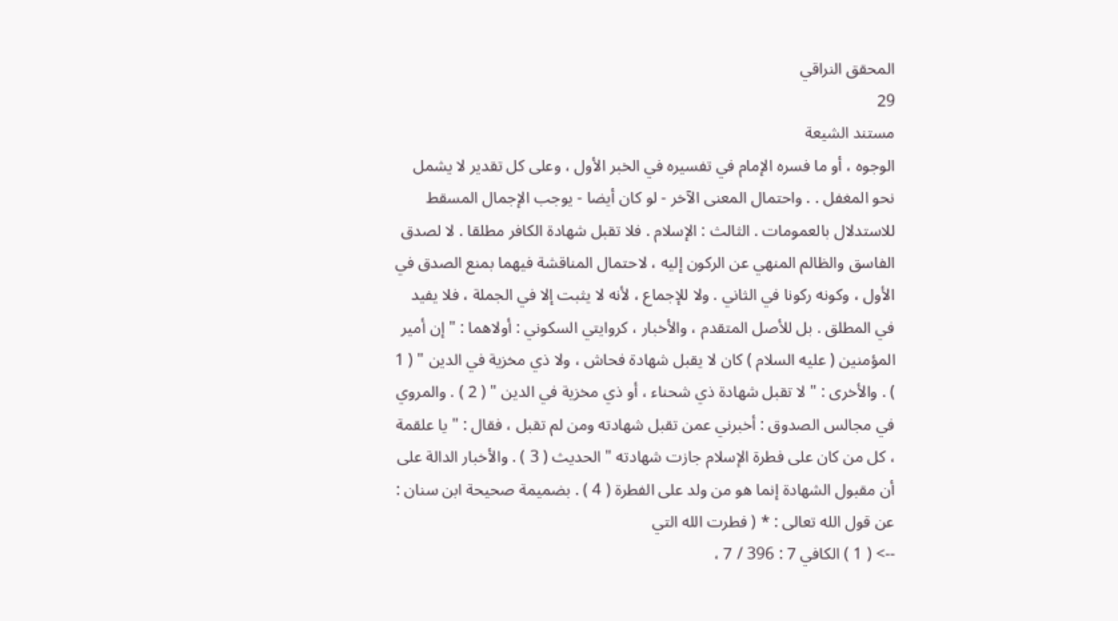المحقق النراقي
29
مستند الشيعة
الوجوه ، أو ما فسره الإمام في تفسيره في الخبر الأول ، وعلى كل تقدير لا يشمل نحو المغفل . . واحتمال المعنى الآخر - لو كان أيضا - يوجب الإجمال المسقط للاستدلال بالعمومات . الثالث : الإسلام . فلا تقبل شهادة الكافر مطلقا . لا لصدق الفاسق والظالم المنهي عن الركون إليه ، لاحتمال المناقشة فيهما بمنع الصدق في الأول ، وكونه ركونا في الثاني . ولا للإجماع ، لأنه لا يثبت إلا في الجملة ، فلا يفيد في المطلق . بل للأصل المتقدم ، والأخبار ، كروايتي السكوني : أولاهما : " إن أمير المؤمنين ( عليه السلام ) كان لا يقبل شهادة فحاش ، ولا ذي مخزية في الدين " ( 1 ) . والأخرى : " لا تقبل شهادة ذي شحناء ، أو ذي مخزية في الدين " ( 2 ) . والمروي في مجالس الصدوق : أخبرني عمن تقبل شهادته ومن لم تقبل ، فقال : " يا علقمة ، كل من كان على فطرة الإسلام جازت شهادته " الحديث ( 3 ) . والأخبار الدالة على أن مقبول الشهادة إنما هو من ولد على الفطرة ( 4 ) . بضميمة صحيحة ابن سنان : عن قول الله تعالى : * ( فطرت الله التي
--> ( 1 ) الكافي 7 : 396 / 7 ،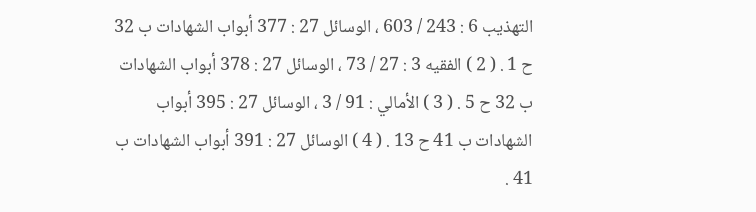التهذيب 6 : 243 / 603 ، الوسائل 27 : 377 أبواب الشهادات ب 32 ح 1 . ( 2 ) الفقيه 3 : 27 / 73 ، الوسائل 27 : 378 أبواب الشهادات ب 32 ح 5 . ( 3 ) الأمالي : 91 / 3 ، الوسائل 27 : 395 أبواب الشهادات ب 41 ح 13 . ( 4 ) الوسائل 27 : 391 أبواب الشهادات ب 41 .